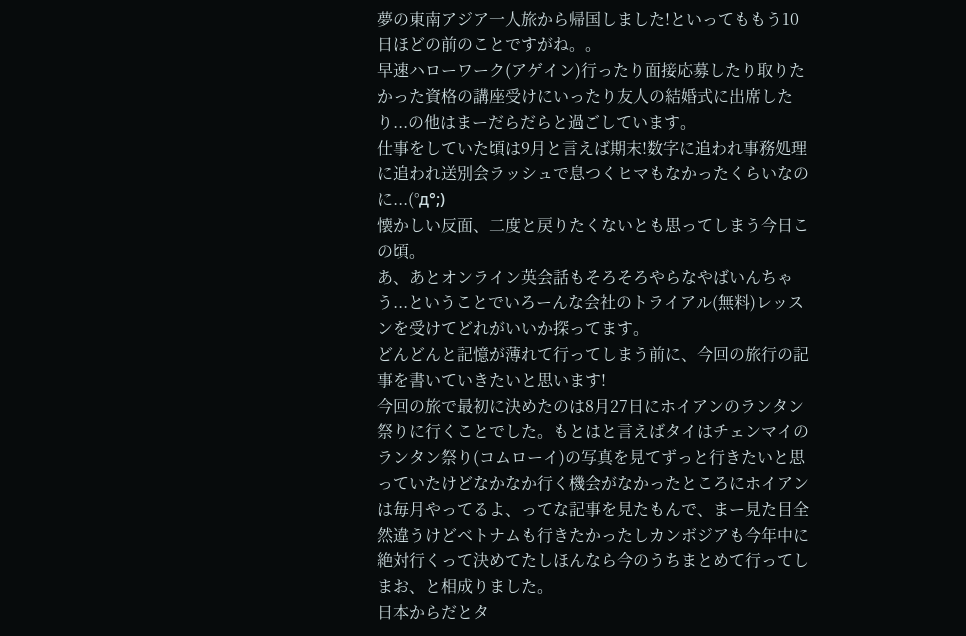夢の東南アジア一人旅から帰国しました!といってももう10日ほどの前のことですがね。。
早速ハローワーク(アゲイン)行ったり面接応募したり取りたかった資格の講座受けにいったり友人の結婚式に出席したり...の他はまーだらだらと過ごしています。
仕事をしていた頃は9月と言えば期末!数字に追われ事務処理に追われ送別会ラッシュで息つくヒマもなかったくらいなのに...(°д°;)
懐かしい反面、二度と戻りたくないとも思ってしまう今日この頃。
あ、あとオンライン英会話もそろそろやらなやばいんちゃう...ということでいろーんな会社のトライアル(無料)レッスンを受けてどれがいいか探ってます。
どんどんと記憶が薄れて行ってしまう前に、今回の旅行の記事を書いていきたいと思います!
今回の旅で最初に決めたのは8月27日にホイアンのランタン祭りに行くことでした。もとはと言えばタイはチェンマイのランタン祭り(コムローイ)の写真を見てずっと行きたいと思っていたけどなかなか行く機会がなかったところにホイアンは毎月やってるよ、ってな記事を見たもんで、まー見た目全然違うけどベトナムも行きたかったしカンボジアも今年中に絶対行くって決めてたしほんなら今のうちまとめて行ってしまお、と相成りました。
日本からだとタ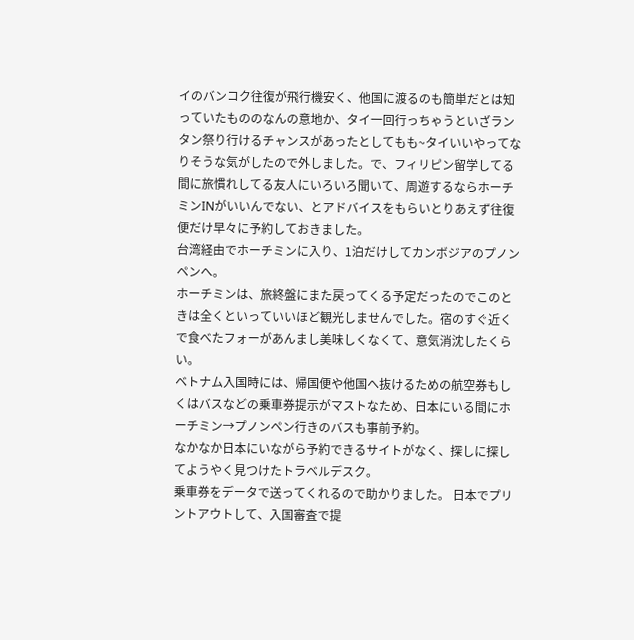イのバンコク往復が飛行機安く、他国に渡るのも簡単だとは知っていたもののなんの意地か、タイ一回行っちゃうといざランタン祭り行けるチャンスがあったとしてもも~タイいいやってなりそうな気がしたので外しました。で、フィリピン留学してる間に旅慣れしてる友人にいろいろ聞いて、周遊するならホーチミンINがいいんでない、とアドバイスをもらいとりあえず往復便だけ早々に予約しておきました。
台湾経由でホーチミンに入り、1泊だけしてカンボジアのプノンペンへ。
ホーチミンは、旅終盤にまた戻ってくる予定だったのでこのときは全くといっていいほど観光しませんでした。宿のすぐ近くで食べたフォーがあんまし美味しくなくて、意気消沈したくらい。
ベトナム入国時には、帰国便や他国へ抜けるための航空券もしくはバスなどの乗車券提示がマストなため、日本にいる間にホーチミン→プノンペン行きのバスも事前予約。
なかなか日本にいながら予約できるサイトがなく、探しに探してようやく見つけたトラベルデスク。
乗車券をデータで送ってくれるので助かりました。 日本でプリントアウトして、入国審査で提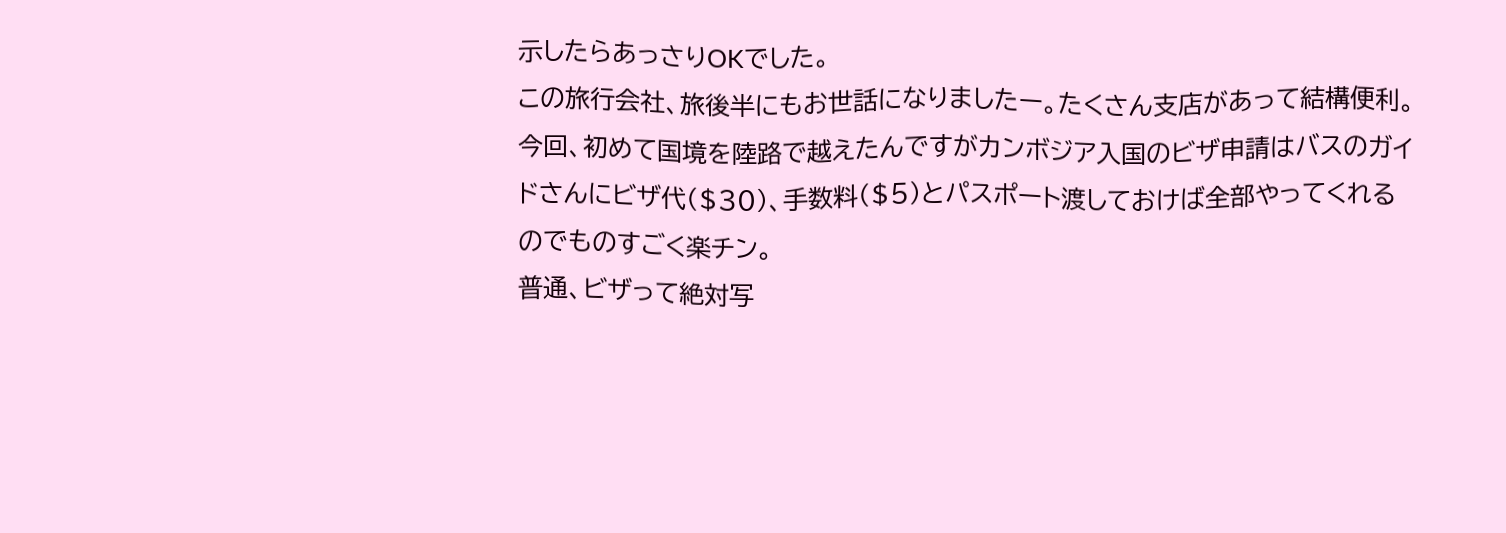示したらあっさりOKでした。
この旅行会社、旅後半にもお世話になりましたー。たくさん支店があって結構便利。
今回、初めて国境を陸路で越えたんですがカンボジア入国のビザ申請はバスのガイドさんにビザ代($30)、手数料($5)とパスポート渡しておけば全部やってくれるのでものすごく楽チン。
普通、ビザって絶対写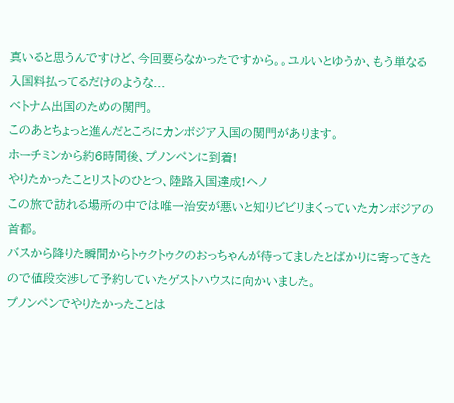真いると思うんですけど、今回要らなかったですから。。ユルいとゆうか、もう単なる入国料払ってるだけのような...
ベトナム出国のための関門。
このあとちょっと進んだところにカンボジア入国の関門があります。
ホーチミンから約6時間後、プノンペンに到着!
やりたかったことリストのひとつ、陸路入国達成!ヘノ
この旅で訪れる場所の中では唯一治安が悪いと知りビビリまくっていたカンボジアの首都。
バスから降りた瞬間からトゥクトゥクのおっちゃんが待ってましたとばかりに寄ってきたので値段交渉して予約していたゲストハウスに向かいました。
プノンペンでやりたかったことは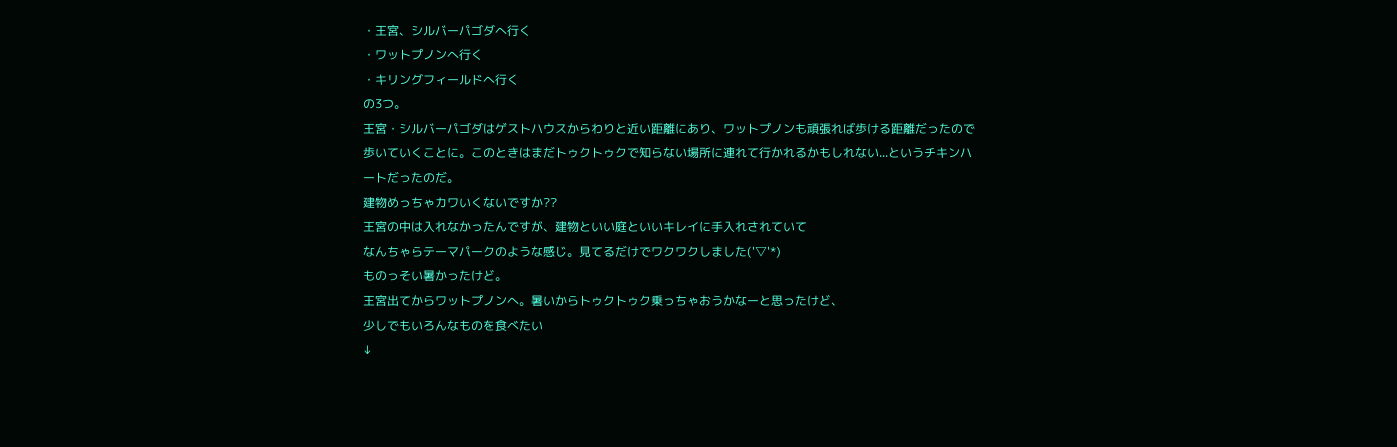・王宮、シルバーパゴダへ行く
・ワットプノンへ行く
・キリングフィールドへ行く
の3つ。
王宮・シルバーパゴダはゲストハウスからわりと近い距離にあり、ワットプノンも頑張れば歩ける距離だったので歩いていくことに。このときはまだトゥクトゥクで知らない場所に連れて行かれるかもしれない...というチキンハートだったのだ。
建物めっちゃカワいくないですか??
王宮の中は入れなかったんですが、建物といい庭といいキレイに手入れされていて
なんちゃらテーマパークのような感じ。見てるだけでワクワクしました('▽'*)
ものっそい暑かったけど。
王宮出てからワットプノンへ。暑いからトゥクトゥク乗っちゃおうかなーと思ったけど、
少しでもいろんなものを食べたい
↓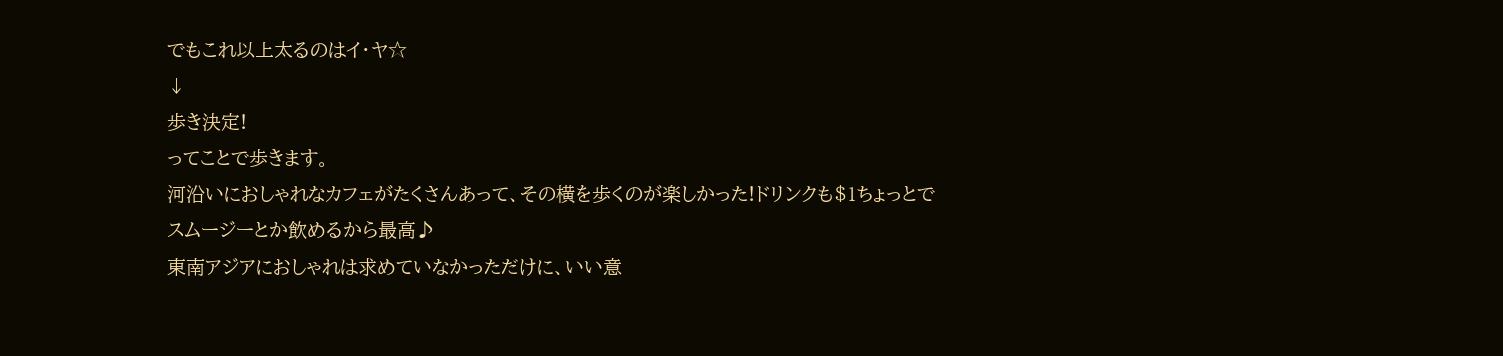でもこれ以上太るのはイ・ヤ☆
↓
歩き決定!
ってことで歩きます。
河沿いにおしゃれなカフェがたくさんあって、その横を歩くのが楽しかった!ドリンクも$1ちょっとで
スムージーとか飲めるから最高♪
東南アジアにおしゃれは求めていなかっただけに、いい意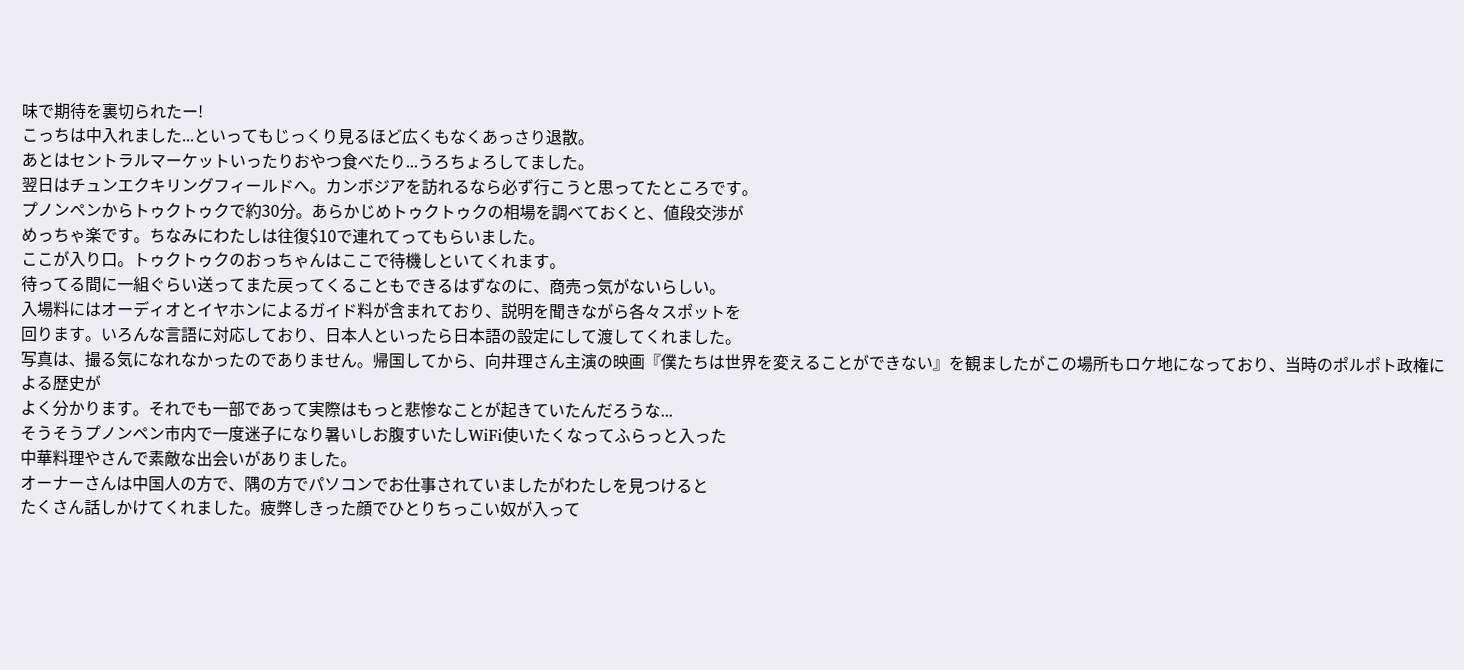味で期待を裏切られたー!
こっちは中入れました...といってもじっくり見るほど広くもなくあっさり退散。
あとはセントラルマーケットいったりおやつ食べたり...うろちょろしてました。
翌日はチュンエクキリングフィールドへ。カンボジアを訪れるなら必ず行こうと思ってたところです。
プノンペンからトゥクトゥクで約30分。あらかじめトゥクトゥクの相場を調べておくと、値段交渉が
めっちゃ楽です。ちなみにわたしは往復$10で連れてってもらいました。
ここが入り口。トゥクトゥクのおっちゃんはここで待機しといてくれます。
待ってる間に一組ぐらい送ってまた戻ってくることもできるはずなのに、商売っ気がないらしい。
入場料にはオーディオとイヤホンによるガイド料が含まれており、説明を聞きながら各々スポットを
回ります。いろんな言語に対応しており、日本人といったら日本語の設定にして渡してくれました。
写真は、撮る気になれなかったのでありません。帰国してから、向井理さん主演の映画『僕たちは世界を変えることができない』を観ましたがこの場所もロケ地になっており、当時のポルポト政権による歴史が
よく分かります。それでも一部であって実際はもっと悲惨なことが起きていたんだろうな...
そうそうプノンペン市内で一度迷子になり暑いしお腹すいたしWiFi使いたくなってふらっと入った
中華料理やさんで素敵な出会いがありました。
オーナーさんは中国人の方で、隅の方でパソコンでお仕事されていましたがわたしを見つけると
たくさん話しかけてくれました。疲弊しきった顔でひとりちっこい奴が入って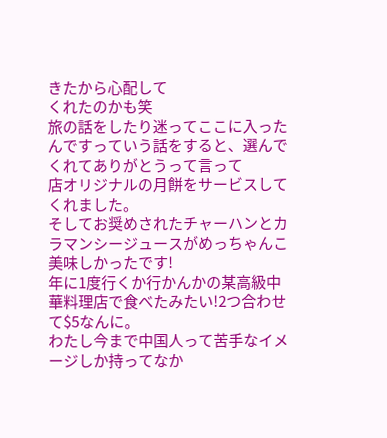きたから心配して
くれたのかも笑
旅の話をしたり迷ってここに入ったんですっていう話をすると、選んでくれてありがとうって言って
店オリジナルの月餅をサービスしてくれました。
そしてお奨めされたチャーハンとカラマンシージュースがめっちゃんこ美味しかったです!
年に1度行くか行かんかの某高級中華料理店で食べたみたい!2つ合わせて$5なんに。
わたし今まで中国人って苦手なイメージしか持ってなか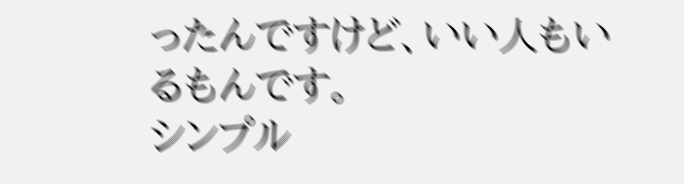ったんですけど、いい人もいるもんです。
シンプル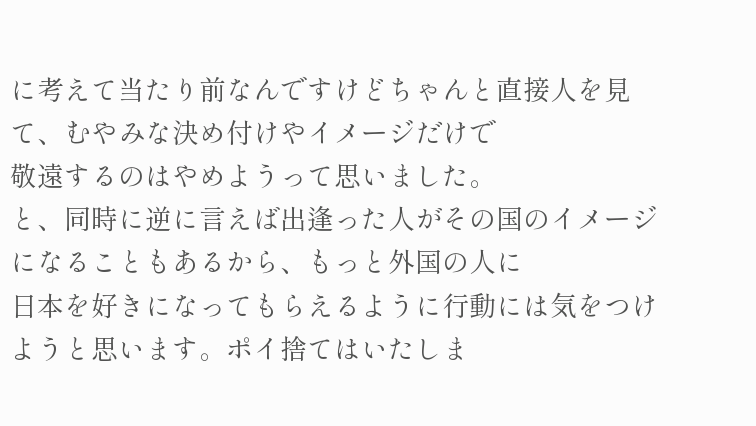に考えて当たり前なんですけどちゃんと直接人を見て、むやみな決め付けやイメージだけで
敬遠するのはやめようって思いました。
と、同時に逆に言えば出逢った人がその国のイメージになることもあるから、もっと外国の人に
日本を好きになってもらえるように行動には気をつけようと思います。ポイ捨てはいたしま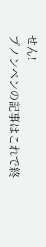せん!
プノンペンの記事はこれで終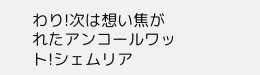わり!次は想い焦がれたアンコールワット!シェムリア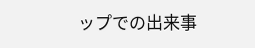ップでの出来事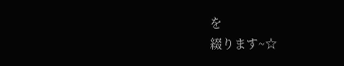を
綴ります~☆